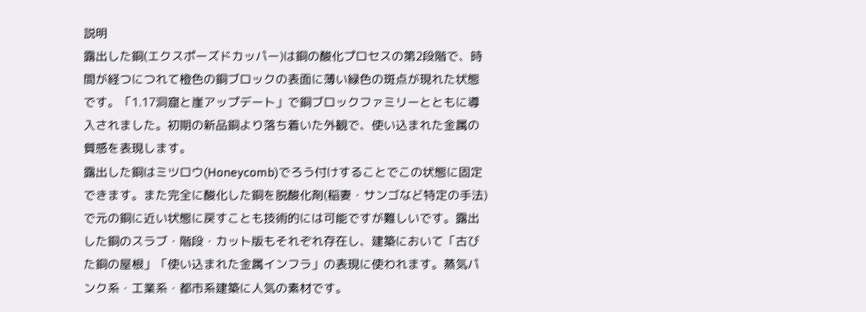説明
露出した銅(エクスポーズドカッパー)は銅の酸化プロセスの第2段階で、時間が経つにつれて橙色の銅ブロックの表面に薄い緑色の斑点が現れた状態です。「1.17洞窟と崖アップデート」で銅ブロックファミリーとともに導入されました。初期の新品銅より落ち着いた外観で、使い込まれた金属の質感を表現します。
露出した銅はミツロウ(Honeycomb)でろう付けすることでこの状態に固定できます。また完全に酸化した銅を脱酸化剤(稲妻・サンゴなど特定の手法)で元の銅に近い状態に戻すことも技術的には可能ですが難しいです。露出した銅のスラブ・階段・カット版もそれぞれ存在し、建築において「古びた銅の屋根」「使い込まれた金属インフラ」の表現に使われます。蒸気パンク系・工業系・都市系建築に人気の素材です。